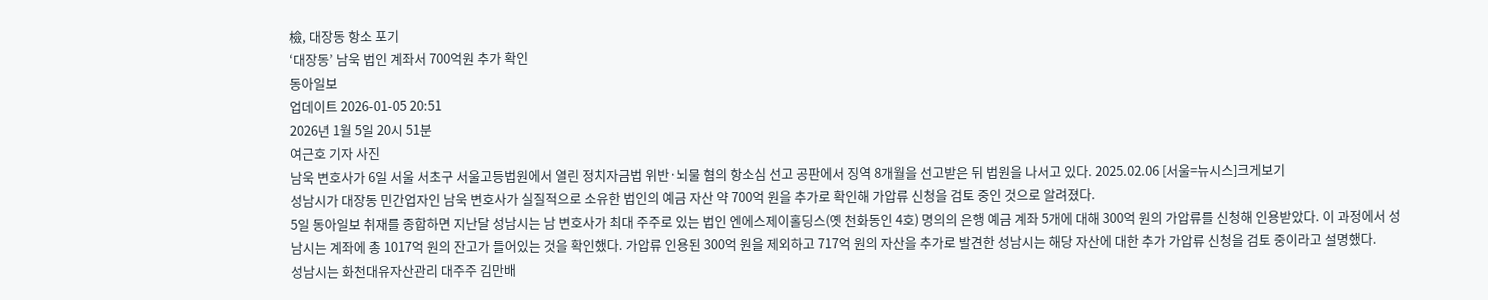檢, 대장동 항소 포기
‘대장동’ 남욱 법인 계좌서 700억원 추가 확인
동아일보
업데이트 2026-01-05 20:51
2026년 1월 5일 20시 51분
여근호 기자 사진
남욱 변호사가 6일 서울 서초구 서울고등법원에서 열린 정치자금법 위반·뇌물 혐의 항소심 선고 공판에서 징역 8개월을 선고받은 뒤 법원을 나서고 있다. 2025.02.06 [서울=뉴시스]크게보기
성남시가 대장동 민간업자인 남욱 변호사가 실질적으로 소유한 법인의 예금 자산 약 700억 원을 추가로 확인해 가압류 신청을 검토 중인 것으로 알려졌다.
5일 동아일보 취재를 종합하면 지난달 성남시는 남 변호사가 최대 주주로 있는 법인 엔에스제이홀딩스(옛 천화동인 4호) 명의의 은행 예금 계좌 5개에 대해 300억 원의 가압류를 신청해 인용받았다. 이 과정에서 성남시는 계좌에 총 1017억 원의 잔고가 들어있는 것을 확인했다. 가압류 인용된 300억 원을 제외하고 717억 원의 자산을 추가로 발견한 성남시는 해당 자산에 대한 추가 가압류 신청을 검토 중이라고 설명했다.
성남시는 화천대유자산관리 대주주 김만배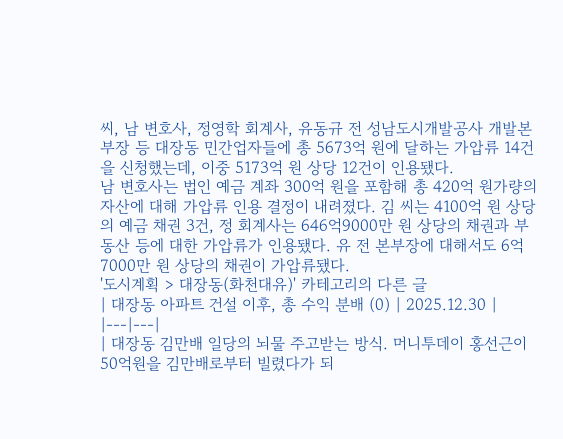씨, 남 변호사, 정영학 회계사, 유동규 전 성남도시개발공사 개발본부장 등 대장동 민간업자들에 총 5673억 원에 달하는 가압류 14건을 신청했는데, 이중 5173억 원 상당 12건이 인용됐다.
남 변호사는 법인 예금 계좌 300억 원을 포함해 총 420억 원가량의 자산에 대해 가압류 인용 결정이 내려졌다. 김 씨는 4100억 원 상당의 예금 채권 3건, 정 회계사는 646억9000만 원 상당의 채권과 부동산 등에 대한 가압류가 인용됐다. 유 전 본부장에 대해서도 6억7000만 원 상당의 채권이 가압류됐다.
'도시계획 > 대장동(화천대유)' 카테고리의 다른 글
| 대장동 아파트 건설 이후, 총 수익 분배 (0) | 2025.12.30 |
|---|---|
| 대장동 김만배 일당의 뇌물 주고받는 방식. 머니투데이 홍선근이 50억원을 김만배로부터 빌렸다가 되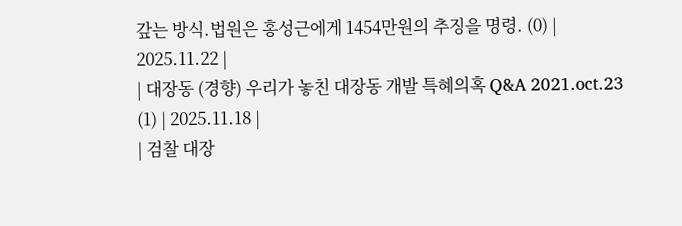갚는 방식.법원은 홍성근에게 1454만원의 추징을 명령. (0) | 2025.11.22 |
| 대장동 (경향) 우리가 놓친 대장동 개발 특혜의혹 Q&A 2021.oct.23 (1) | 2025.11.18 |
| 검찰 대장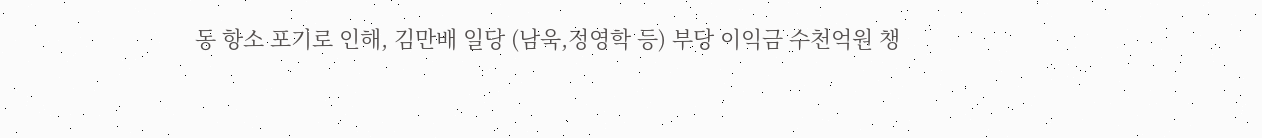동 항소 포기로 인해, 김만배 일당 (남욱,정영학 등) 부당 이익금 수천억원 챙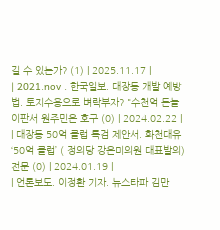길 수 있는가? (1) | 2025.11.17 |
| 2021.nov . 한국일보. 대장동 개발 예방법. 토지수용으로 벼락부자? "수천억 돈놀이판서 원주민은 호구 (0) | 2024.02.22 |
| 대장동 50억 클럽 특검 제안서. 화천대유 ‘50억 클럽’ ( 정의당 강은미의원 대표발의) 전문 (0) | 2024.01.19 |
| 언론보도. 이정환 기자. 뉴스타파 김만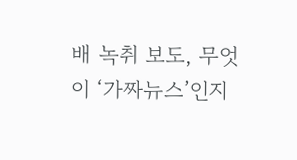배 녹취 보도, 무엇이 ‘가짜뉴스’인지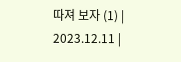따져 보자 (1) | 2023.12.11 |